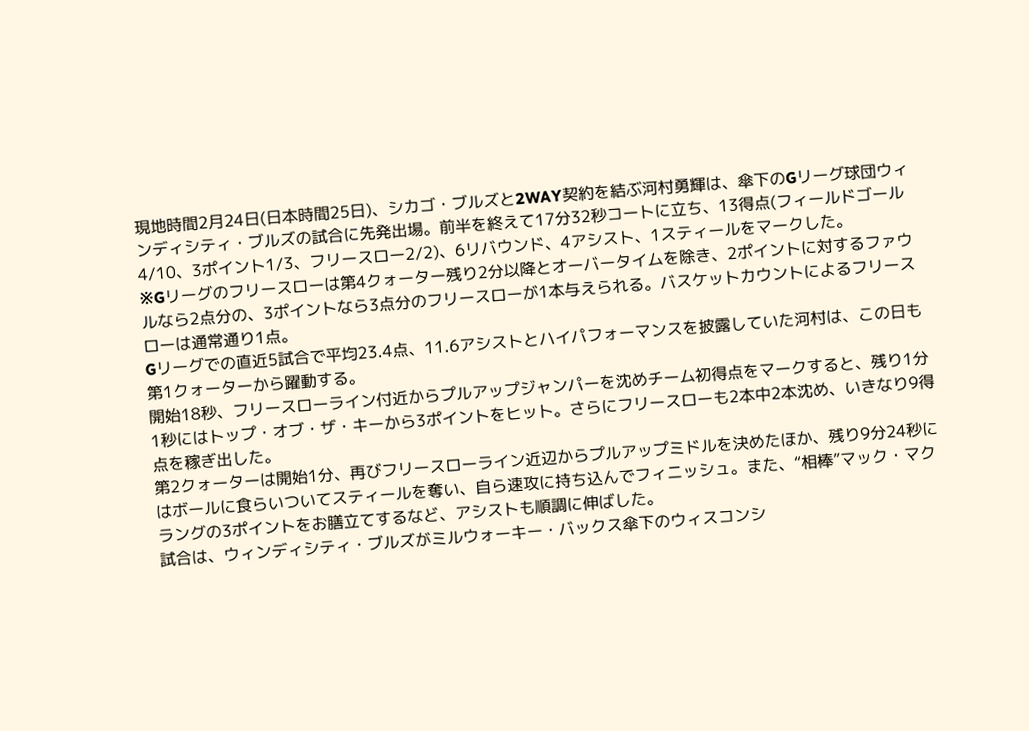現地時間2月24日(日本時間25日)、シカゴ・ブルズと2WAY契約を結ぶ河村勇輝は、傘下のGリーグ球団ウィンディシティ・ブルズの試合に先発出場。前半を終えて17分32秒コートに立ち、13得点(フィールドゴール4/10、3ポイント1/3、フリースロー2/2)、6リバウンド、4アシスト、1スティールをマークした。
※Gリーグのフリースローは第4クォーター残り2分以降とオーバータイムを除き、2ポイントに対するファウルなら2点分の、3ポイントなら3点分のフリースローが1本与えられる。バスケットカウントによるフリースローは通常通り1点。
Gリーグでの直近5試合で平均23.4点、11.6アシストとハイパフォーマンスを披露していた河村は、この日も第1クォーターから躍動する。
開始18秒、フリースローライン付近からプルアップジャンパーを沈めチーム初得点をマークすると、残り1分1秒にはトップ・オブ・ザ・キーから3ポイントをヒット。さらにフリースローも2本中2本沈め、いきなり9得点を稼ぎ出した。
第2クォーターは開始1分、再びフリースローライン近辺からプルアップミドルを決めたほか、残り9分24秒にはボールに食らいついてスティールを奪い、自ら速攻に持ち込んでフィニッシュ。また、“相棒”マック・マクラングの3ポイントをお膳立てするなど、アシストも順調に伸ばした。
試合は、ウィンディシティ・ブルズがミルウォーキー・バックス傘下のウィスコンシ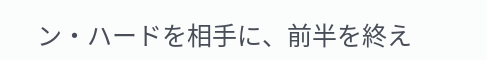ン・ハードを相手に、前半を終え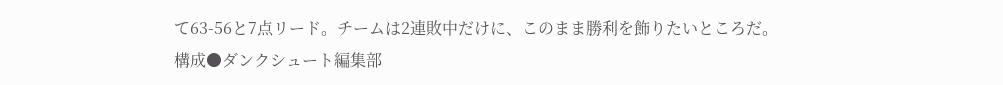て63-56と7点リード。チームは2連敗中だけに、このまま勝利を飾りたいところだ。
構成●ダンクシュート編集部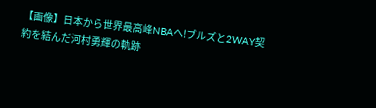【画像】日本から世界最高峰NBAへ!ブルズと2WAY契約を結んだ河村勇輝の軌跡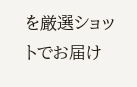を厳選ショットでお届け